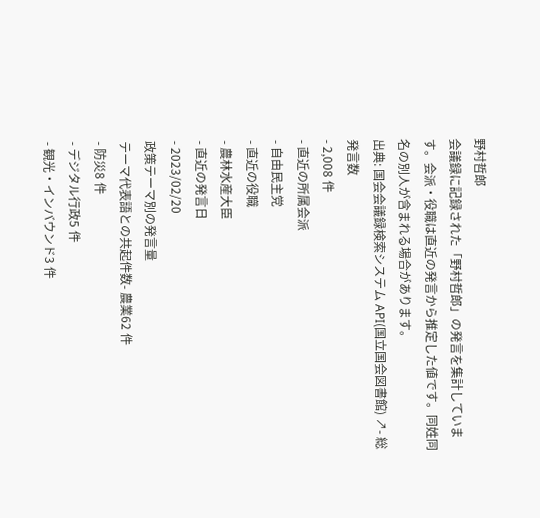野村哲郎
会議録に記録された「野村哲郎」の発言を集計しています。会派・役職は直近の発言から推定した値です。同姓同名の別人が含まれる場合があります。
出典: 国会会議録検索システム API(国立国会図書館) ↗- 総発言数
- 2,008 件
- 直近の所属会派
- 自由民主党
- 直近の役職
- 農林水産大臣
- 直近の発言日
- 2023/02/20
政策テーマ別の発言量
テーマ代表語との共起件数- 農業62 件
- 防災8 件
- デジタル行政5 件
- 観光・インバウンド3 件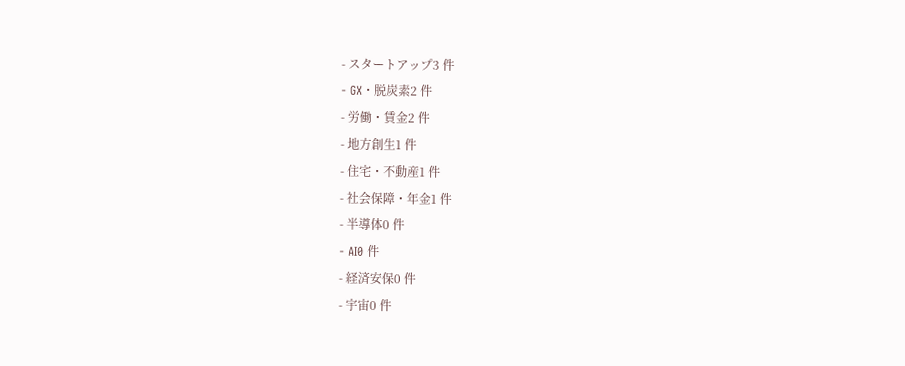- スタートアップ3 件
- GX・脱炭素2 件
- 労働・賃金2 件
- 地方創生1 件
- 住宅・不動産1 件
- 社会保障・年金1 件
- 半導体0 件
- AI0 件
- 経済安保0 件
- 宇宙0 件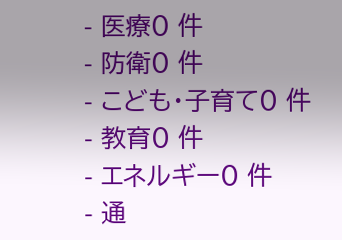- 医療0 件
- 防衛0 件
- こども・子育て0 件
- 教育0 件
- エネルギー0 件
- 通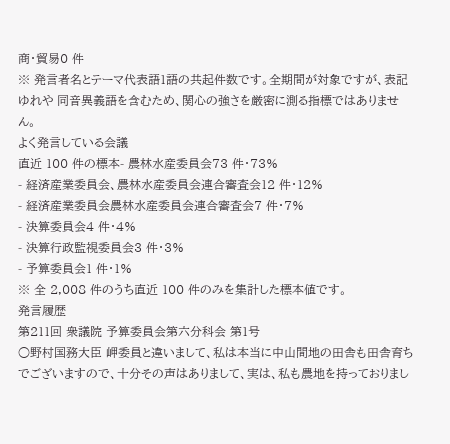商・貿易0 件
※ 発言者名とテーマ代表語1語の共起件数です。全期間が対象ですが、表記ゆれや 同音異義語を含むため、関心の強さを厳密に測る指標ではありません。
よく発言している会議
直近 100 件の標本- 農林水産委員会73 件・73%
- 経済産業委員会、農林水産委員会連合審査会12 件・12%
- 経済産業委員会農林水産委員会連合審査会7 件・7%
- 決算委員会4 件・4%
- 決算行政監視委員会3 件・3%
- 予算委員会1 件・1%
※ 全 2,008 件のうち直近 100 件のみを集計した標本値です。
発言履歴
第211回 衆議院 予算委員会第六分科会 第1号
○野村国務大臣 岬委員と違いまして、私は本当に中山間地の田舎も田舎育ちでございますので、十分その声はありまして、実は、私も農地を持っておりまし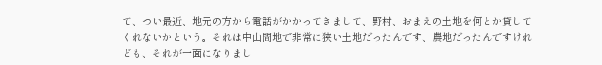て、つい最近、地元の方から電話がかかってきまして、野村、おまえの土地を何とか貸してくれないかという。それは中山間地で非常に狭い土地だったんです、農地だったんですけれども、それが一面になりまし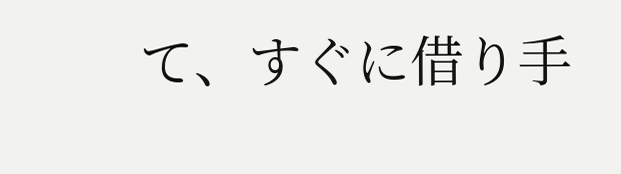て、すぐに借り手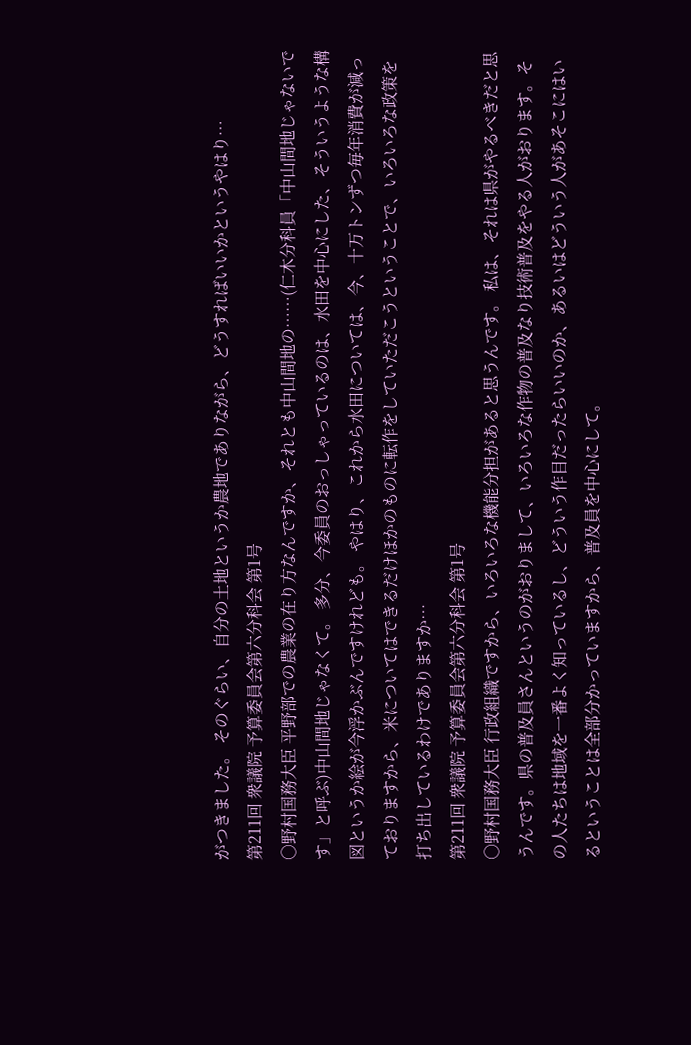がつきました。 そのぐらい、自分の土地というか農地でありながら、どうすればいいかというやはり…
第211回 衆議院 予算委員会第六分科会 第1号
○野村国務大臣 平野部での農業の在り方なんですか、それとも中山間地の……(仁木分科員「中山間地じゃないです」と呼ぶ)中山間地じゃなくて。 多分、今委員のおっしゃっているのは、水田を中心にした、そういうような構図というか絵が今浮かぶんですけれども。 やはり、これから水田については、今、十万トンずつ毎年消費が減っておりますから、米についてはできるだけほかのものに転作をしていただこうということで、いろいろな政策を打ち出しているわけでありますか…
第211回 衆議院 予算委員会第六分科会 第1号
○野村国務大臣 行政組織ですから、いろいろな機能分担があると思うんです。 私は、それは県がやるべきだと思うんです。県の普及員さんというのがおりまして、いろいろな作物の普及なり技術普及をやる人がおります。その人たちは地域を一番よく知っているし、どういう作目だったらいいのか、あるいはどういう人があそこにはいるということは全部分かっていますから、普及員を中心にして。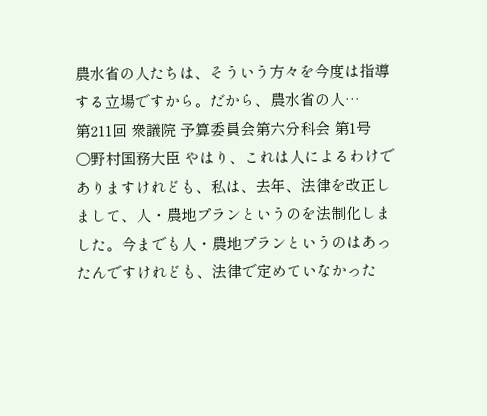農水省の人たちは、そういう方々を今度は指導する立場ですから。だから、農水省の人…
第211回 衆議院 予算委員会第六分科会 第1号
○野村国務大臣 やはり、これは人によるわけでありますけれども、私は、去年、法律を改正しまして、人・農地プランというのを法制化しました。今までも人・農地プランというのはあったんですけれども、法律で定めていなかった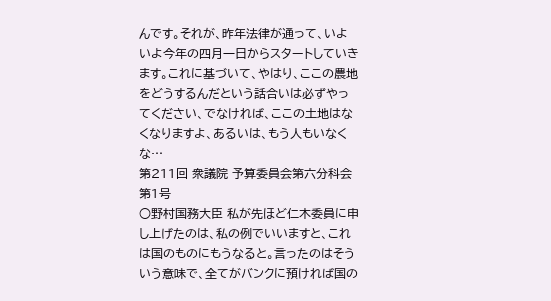んです。それが、昨年法律が通って、いよいよ今年の四月一日からスタートしていきます。これに基づいて、やはり、ここの農地をどうするんだという話合いは必ずやってください、でなければ、ここの土地はなくなりますよ、あるいは、もう人もいなくな…
第211回 衆議院 予算委員会第六分科会 第1号
○野村国務大臣 私が先ほど仁木委員に申し上げたのは、私の例でいいますと、これは国のものにもうなると。言ったのはそういう意味で、全てがバンクに預ければ国の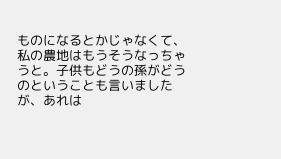ものになるとかじゃなくて、私の農地はもうそうなっちゃうと。子供もどうの孫がどうのということも言いましたが、あれは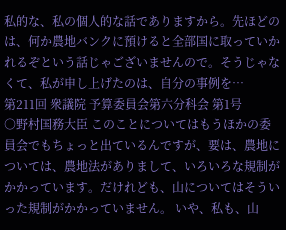私的な、私の個人的な話でありますから。先ほどのは、何か農地バンクに預けると全部国に取っていかれるぞという話じゃございませんので。そうじゃなくて、私が申し上げたのは、自分の事例を…
第211回 衆議院 予算委員会第六分科会 第1号
○野村国務大臣 このことについてはもうほかの委員会でもちょっと出ているんですが、要は、農地については、農地法がありまして、いろいろな規制がかかっています。だけれども、山についてはそういった規制がかかっていません。 いや、私も、山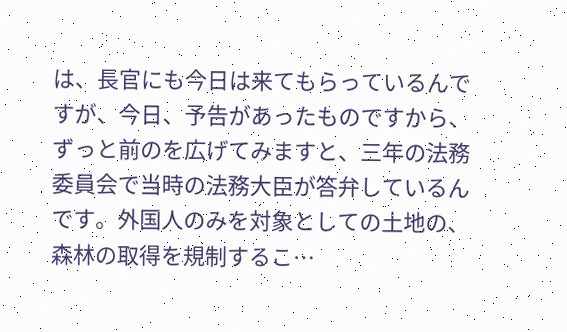は、長官にも今日は来てもらっているんですが、今日、予告があったものですから、ずっと前のを広げてみますと、三年の法務委員会で当時の法務大臣が答弁しているんです。外国人のみを対象としての土地の、森林の取得を規制するこ…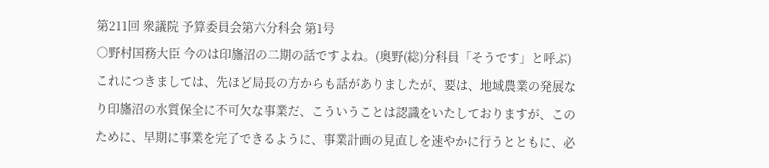第211回 衆議院 予算委員会第六分科会 第1号
○野村国務大臣 今のは印旛沼の二期の話ですよね。(奥野(総)分科員「そうです」と呼ぶ)これにつきましては、先ほど局長の方からも話がありましたが、要は、地域農業の発展なり印旛沼の水質保全に不可欠な事業だ、こういうことは認識をいたしておりますが、このために、早期に事業を完了できるように、事業計画の見直しを速やかに行うとともに、必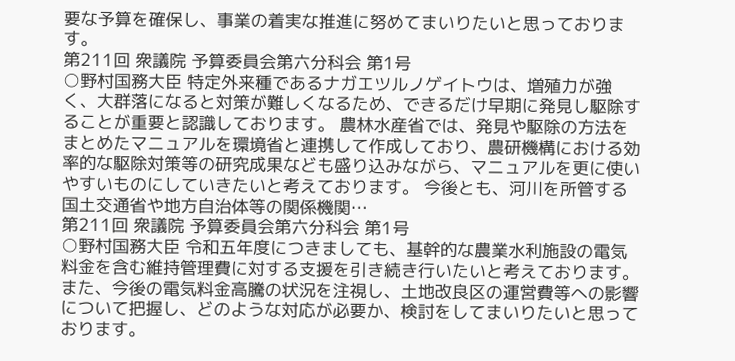要な予算を確保し、事業の着実な推進に努めてまいりたいと思っております。
第211回 衆議院 予算委員会第六分科会 第1号
○野村国務大臣 特定外来種であるナガエツルノゲイトウは、増殖力が強く、大群落になると対策が難しくなるため、できるだけ早期に発見し駆除することが重要と認識しております。 農林水産省では、発見や駆除の方法をまとめたマニュアルを環境省と連携して作成しており、農研機構における効率的な駆除対策等の研究成果なども盛り込みながら、マニュアルを更に使いやすいものにしていきたいと考えております。 今後とも、河川を所管する国土交通省や地方自治体等の関係機関…
第211回 衆議院 予算委員会第六分科会 第1号
○野村国務大臣 令和五年度につきましても、基幹的な農業水利施設の電気料金を含む維持管理費に対する支援を引き続き行いたいと考えております。 また、今後の電気料金高騰の状況を注視し、土地改良区の運営費等への影響について把握し、どのような対応が必要か、検討をしてまいりたいと思っております。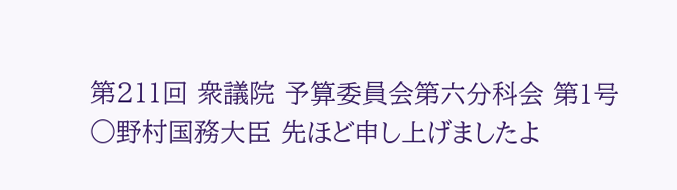第211回 衆議院 予算委員会第六分科会 第1号
○野村国務大臣 先ほど申し上げましたよ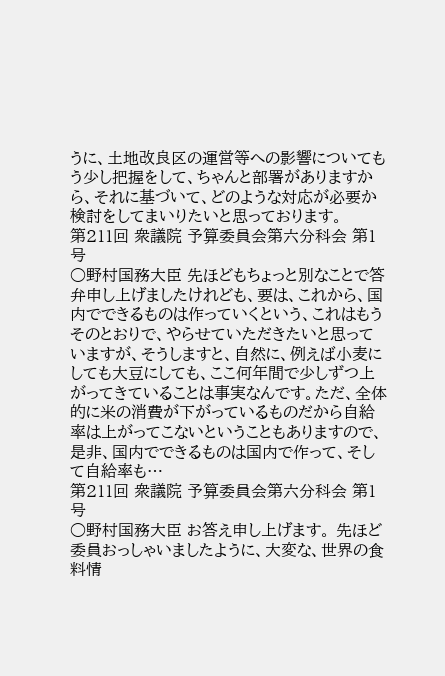うに、土地改良区の運営等への影響についてもう少し把握をして、ちゃんと部署がありますから、それに基づいて、どのような対応が必要か検討をしてまいりたいと思っております。
第211回 衆議院 予算委員会第六分科会 第1号
○野村国務大臣 先ほどもちょっと別なことで答弁申し上げましたけれども、要は、これから、国内でできるものは作っていくという、これはもうそのとおりで、やらせていただきたいと思っていますが、そうしますと、自然に、例えば小麦にしても大豆にしても、ここ何年間で少しずつ上がってきていることは事実なんです。ただ、全体的に米の消費が下がっているものだから自給率は上がってこないということもありますので、是非、国内でできるものは国内で作って、そして自給率も…
第211回 衆議院 予算委員会第六分科会 第1号
○野村国務大臣 お答え申し上げます。 先ほど委員おっしゃいましたように、大変な、世界の食料情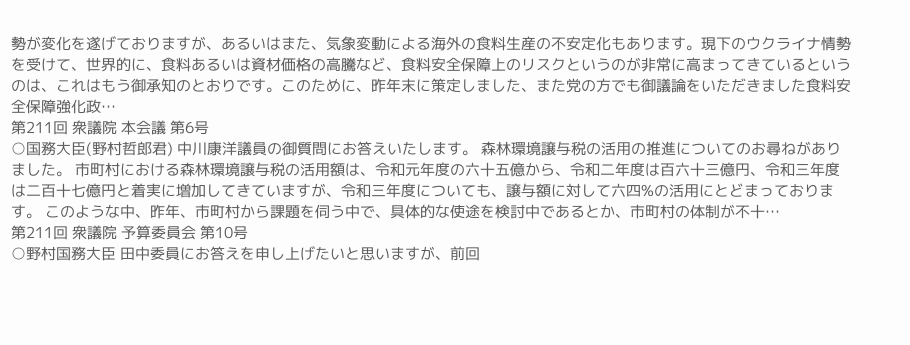勢が変化を遂げておりますが、あるいはまた、気象変動による海外の食料生産の不安定化もあります。現下のウクライナ情勢を受けて、世界的に、食料あるいは資材価格の高騰など、食料安全保障上のリスクというのが非常に高まってきているというのは、これはもう御承知のとおりです。このために、昨年末に策定しました、また党の方でも御議論をいただきました食料安全保障強化政…
第211回 衆議院 本会議 第6号
○国務大臣(野村哲郎君) 中川康洋議員の御質問にお答えいたします。 森林環境譲与税の活用の推進についてのお尋ねがありました。 市町村における森林環境譲与税の活用額は、令和元年度の六十五億から、令和二年度は百六十三億円、令和三年度は二百十七億円と着実に増加してきていますが、令和三年度についても、譲与額に対して六四%の活用にとどまっております。 このような中、昨年、市町村から課題を伺う中で、具体的な使途を検討中であるとか、市町村の体制が不十…
第211回 衆議院 予算委員会 第10号
○野村国務大臣 田中委員にお答えを申し上げたいと思いますが、前回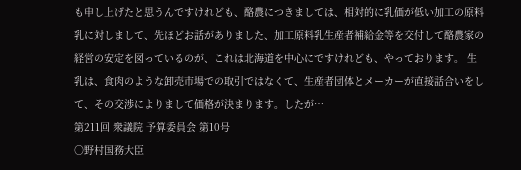も申し上げたと思うんですけれども、酪農につきましては、相対的に乳価が低い加工の原料乳に対しまして、先ほどお話がありました、加工原料乳生産者補給金等を交付して酪農家の経営の安定を図っているのが、これは北海道を中心にですけれども、やっております。 生乳は、食肉のような卸売市場での取引ではなくて、生産者団体とメーカーが直接話合いをして、その交渉によりまして価格が決まります。したが…
第211回 衆議院 予算委員会 第10号
○野村国務大臣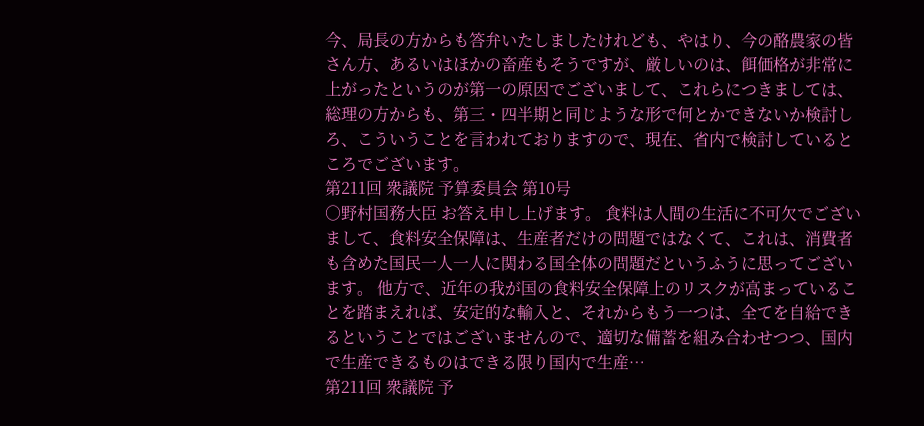今、局長の方からも答弁いたしましたけれども、やはり、今の酪農家の皆さん方、あるいはほかの畜産もそうですが、厳しいのは、餌価格が非常に上がったというのが第一の原因でございまして、これらにつきましては、総理の方からも、第三・四半期と同じような形で何とかできないか検討しろ、こういうことを言われておりますので、現在、省内で検討しているところでございます。
第211回 衆議院 予算委員会 第10号
○野村国務大臣 お答え申し上げます。 食料は人間の生活に不可欠でございまして、食料安全保障は、生産者だけの問題ではなくて、これは、消費者も含めた国民一人一人に関わる国全体の問題だというふうに思ってございます。 他方で、近年の我が国の食料安全保障上のリスクが高まっていることを踏まえれば、安定的な輸入と、それからもう一つは、全てを自給できるということではございませんので、適切な備蓄を組み合わせつつ、国内で生産できるものはできる限り国内で生産…
第211回 衆議院 予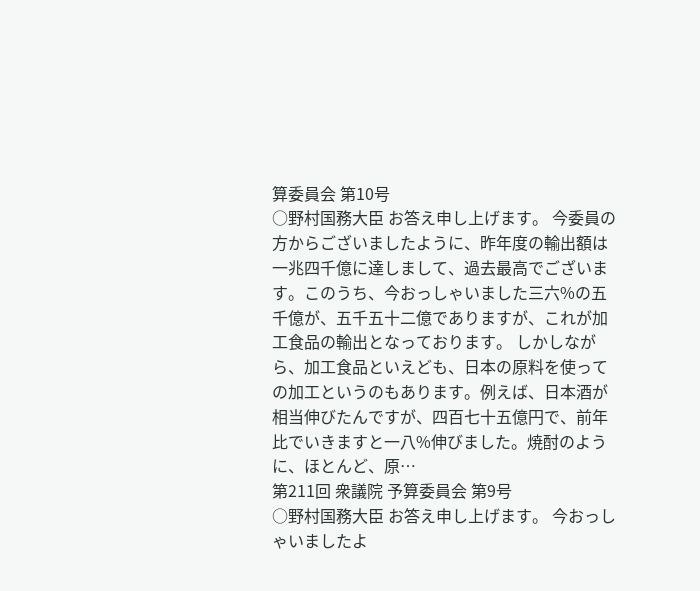算委員会 第10号
○野村国務大臣 お答え申し上げます。 今委員の方からございましたように、昨年度の輸出額は一兆四千億に達しまして、過去最高でございます。このうち、今おっしゃいました三六%の五千億が、五千五十二億でありますが、これが加工食品の輸出となっております。 しかしながら、加工食品といえども、日本の原料を使っての加工というのもあります。例えば、日本酒が相当伸びたんですが、四百七十五億円で、前年比でいきますと一八%伸びました。焼酎のように、ほとんど、原…
第211回 衆議院 予算委員会 第9号
○野村国務大臣 お答え申し上げます。 今おっしゃいましたよ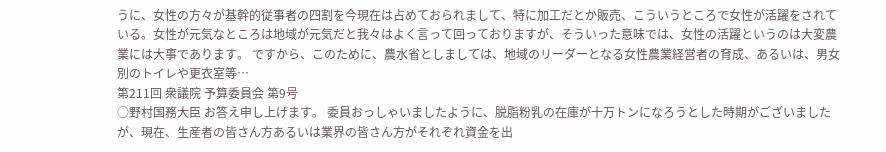うに、女性の方々が基幹的従事者の四割を今現在は占めておられまして、特に加工だとか販売、こういうところで女性が活躍をされている。女性が元気なところは地域が元気だと我々はよく言って回っておりますが、そういった意味では、女性の活躍というのは大変農業には大事であります。 ですから、このために、農水省としましては、地域のリーダーとなる女性農業経営者の育成、あるいは、男女別のトイレや更衣室等…
第211回 衆議院 予算委員会 第9号
○野村国務大臣 お答え申し上げます。 委員おっしゃいましたように、脱脂粉乳の在庫が十万トンになろうとした時期がございましたが、現在、生産者の皆さん方あるいは業界の皆さん方がそれぞれ資金を出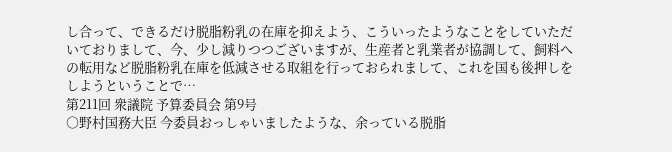し合って、できるだけ脱脂粉乳の在庫を抑えよう、こういったようなことをしていただいておりまして、今、少し減りつつございますが、生産者と乳業者が協調して、飼料への転用など脱脂粉乳在庫を低減させる取組を行っておられまして、これを国も後押しをしようということで…
第211回 衆議院 予算委員会 第9号
○野村国務大臣 今委員おっしゃいましたような、余っている脱脂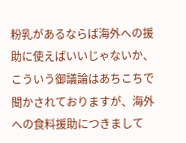粉乳があるならば海外への援助に使えばいいじゃないか、こういう御議論はあちこちで聞かされておりますが、海外への食料援助につきまして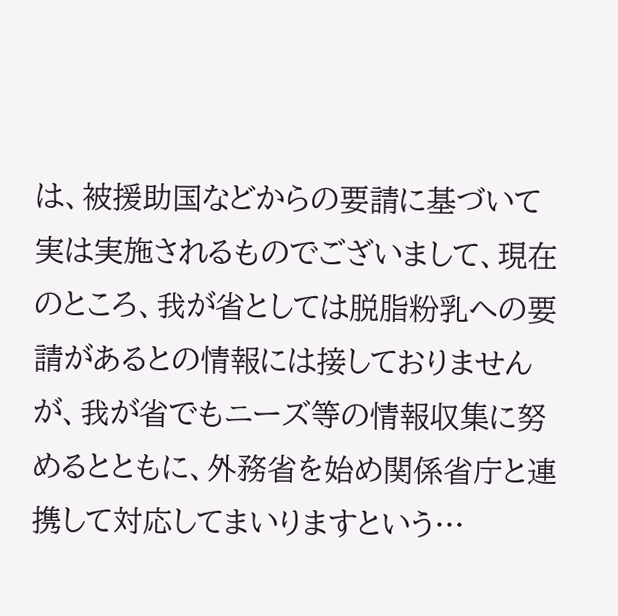は、被援助国などからの要請に基づいて実は実施されるものでございまして、現在のところ、我が省としては脱脂粉乳への要請があるとの情報には接しておりませんが、我が省でもニーズ等の情報収集に努めるとともに、外務省を始め関係省庁と連携して対応してまいりますという…